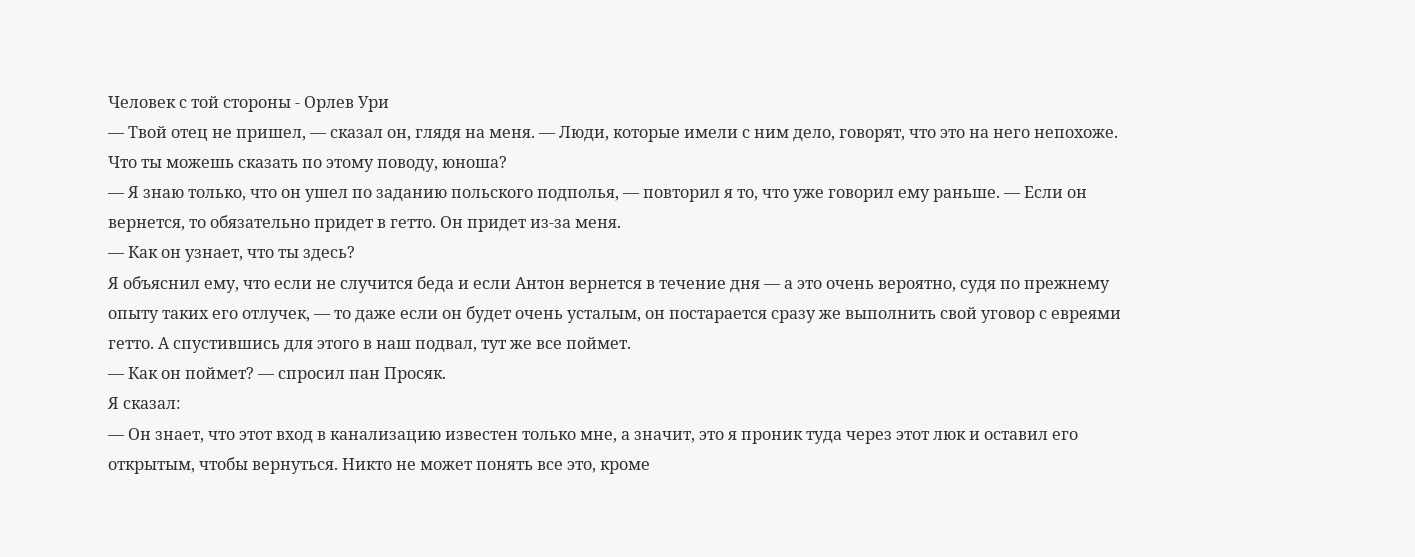Человек с той стороны - Орлев Ури
— Твой отец не пришел, — сказал он, глядя на меня. — Люди, которые имели с ним дело, говорят, что это на него непохоже. Что ты можешь сказать по этому поводу, юноша?
— Я знаю только, что он ушел по заданию польского подполья, — повторил я то, что уже говорил ему раньше. — Если он вернется, то обязательно придет в гетто. Он придет из-за меня.
— Как он узнает, что ты здесь?
Я объяснил ему, что если не случится беда и если Антон вернется в течение дня — а это очень вероятно, судя по прежнему опыту таких его отлучек, — то даже если он будет очень усталым, он постарается сразу же выполнить свой уговор с евреями гетто. А спустившись для этого в наш подвал, тут же все поймет.
— Как он поймет? — спросил пан Просяк.
Я сказал:
— Он знает, что этот вход в канализацию известен только мне, а значит, это я проник туда через этот люк и оставил его открытым, чтобы вернуться. Никто не может понять все это, кроме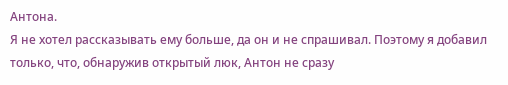Антона.
Я не хотел рассказывать ему больше, да он и не спрашивал. Поэтому я добавил только, что, обнаружив открытый люк, Антон не сразу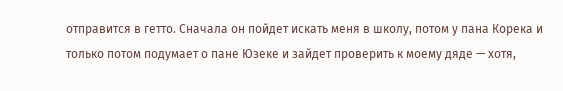отправится в гетто. Сначала он пойдет искать меня в школу, потом у пана Корека и только потом подумает о пане Юзеке и зайдет проверить к моему дяде — хотя,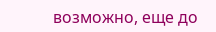возможно, еще до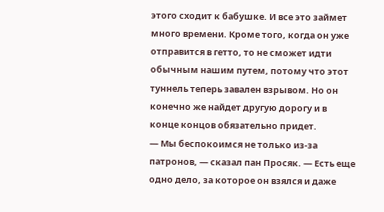этого сходит к бабушке. И все это займет много времени. Кроме того, когда он уже отправится в гетто, то не сможет идти обычным нашим путем, потому что этот туннель теперь завален взрывом. Но он конечно же найдет другую дорогу и в конце концов обязательно придет.
— Мы беспокоимся не только из-за патронов, — сказал пан Просяк. — Есть еще одно дело, за которое он взялся и даже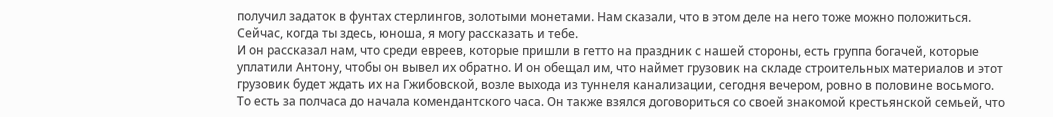получил задаток в фунтах стерлингов, золотыми монетами. Нам сказали, что в этом деле на него тоже можно положиться. Сейчас, когда ты здесь, юноша, я могу рассказать и тебе.
И он рассказал нам, что среди евреев, которые пришли в гетто на праздник с нашей стороны, есть группа богачей, которые уплатили Антону, чтобы он вывел их обратно. И он обещал им, что наймет грузовик на складе строительных материалов и этот грузовик будет ждать их на Гжибовской, возле выхода из туннеля канализации, сегодня вечером, ровно в половине восьмого. То есть за полчаса до начала комендантского часа. Он также взялся договориться со своей знакомой крестьянской семьей, что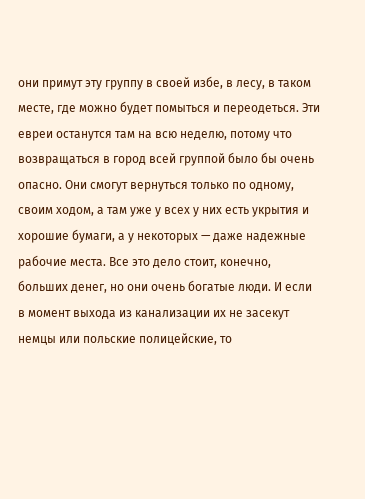они примут эту группу в своей избе, в лесу, в таком месте, где можно будет помыться и переодеться. Эти евреи останутся там на всю неделю, потому что возвращаться в город всей группой было бы очень опасно. Они смогут вернуться только по одному, своим ходом, а там уже у всех у них есть укрытия и хорошие бумаги, а у некоторых — даже надежные рабочие места. Все это дело стоит, конечно, больших денег, но они очень богатые люди. И если в момент выхода из канализации их не засекут немцы или польские полицейские, то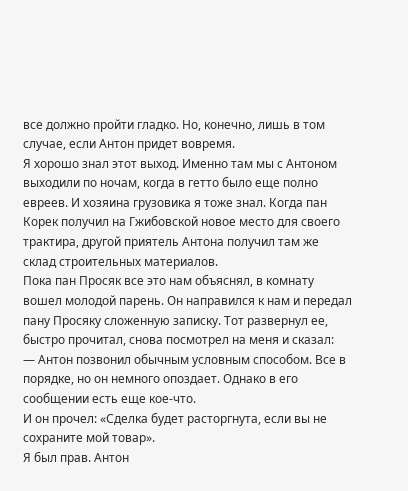все должно пройти гладко. Но, конечно, лишь в том случае, если Антон придет вовремя.
Я хорошо знал этот выход. Именно там мы с Антоном выходили по ночам, когда в гетто было еще полно евреев. И хозяина грузовика я тоже знал. Когда пан Корек получил на Гжибовской новое место для своего трактира, другой приятель Антона получил там же склад строительных материалов.
Пока пан Просяк все это нам объяснял, в комнату вошел молодой парень. Он направился к нам и передал пану Просяку сложенную записку. Тот развернул ее, быстро прочитал, снова посмотрел на меня и сказал:
— Антон позвонил обычным условным способом. Все в порядке, но он немного опоздает. Однако в его сообщении есть еще кое-что.
И он прочел: «Сделка будет расторгнута, если вы не сохраните мой товар».
Я был прав. Антон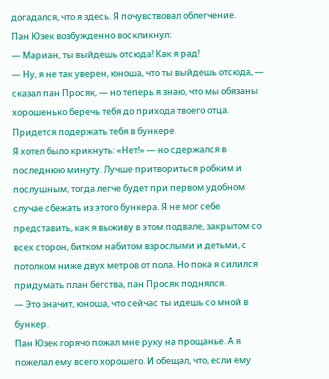догадался, что я здесь. Я почувствовал облегчение.
Пан Юзек возбужденно воскликнул:
— Мариан, ты выйдешь отсюда! Как я рад!
— Ну, я не так уверен, юноша, что ты выйдешь отсюда, — сказал пан Просяк, — но теперь я знаю, что мы обязаны хорошенько беречь тебя до прихода твоего отца. Придется подержать тебя в бункере.
Я хотел было крикнуть: «Нет!» — но сдержался в последнюю минуту. Лучше притвориться робким и послушным, тогда легче будет при первом удобном случае сбежать из этого бункера. Я не мог себе представить, как я выживу в этом подвале, закрытом со всех сторон, битком набитом взрослыми и детьми, с потолком ниже двух метров от пола. Но пока я силился придумать план бегства, пан Просяк поднялся.
— Это значит, юноша, что сейчас ты идешь со мной в бункер.
Пан Юзек горячо пожал мне руку на прощанье. А я пожелал ему всего хорошего. И обещал, что, если ему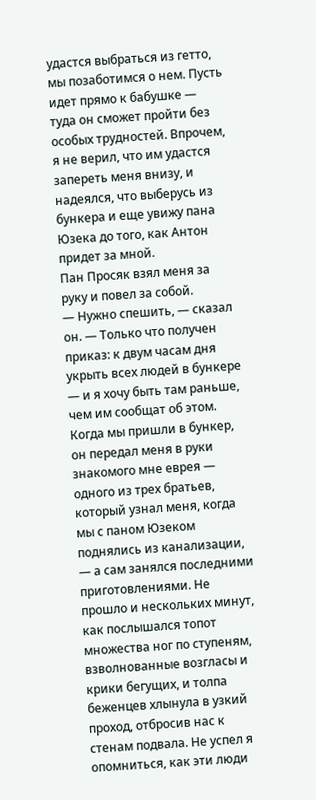удастся выбраться из гетто, мы позаботимся о нем. Пусть идет прямо к бабушке — туда он сможет пройти без особых трудностей. Впрочем, я не верил, что им удастся запереть меня внизу, и надеялся, что выберусь из бункера и еще увижу пана Юзека до того, как Антон придет за мной.
Пан Просяк взял меня за руку и повел за собой.
— Нужно спешить, — сказал он. — Только что получен приказ: к двум часам дня укрыть всех людей в бункере — и я хочу быть там раньше, чем им сообщат об этом.
Когда мы пришли в бункер, он передал меня в руки знакомого мне еврея — одного из трех братьев, который узнал меня, когда мы с паном Юзеком поднялись из канализации, — а сам занялся последними приготовлениями. Не прошло и нескольких минут, как послышался топот множества ног по ступеням, взволнованные возгласы и крики бегущих, и толпа беженцев хлынула в узкий проход, отбросив нас к стенам подвала. Не успел я опомниться, как эти люди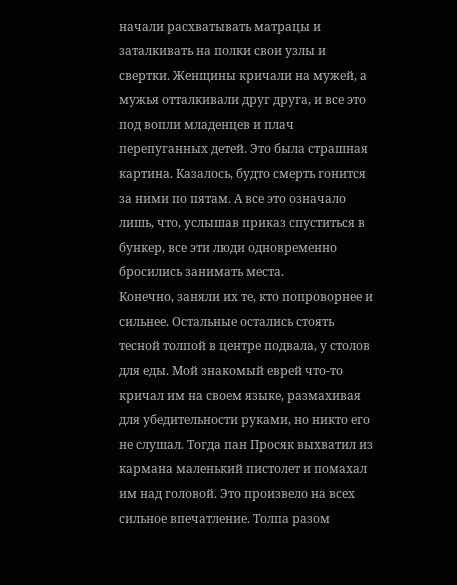начали расхватывать матрацы и заталкивать на полки свои узлы и свертки. Женщины кричали на мужей, а мужья отталкивали друг друга, и все это под вопли младенцев и плач перепуганных детей. Это была страшная картина. Казалось, будто смерть гонится за ними по пятам. А все это означало лишь, что, услышав приказ спуститься в бункер, все эти люди одновременно бросились занимать места.
Конечно, заняли их те, кто попроворнее и сильнее. Остальные остались стоять тесной толпой в центре подвала, у столов для еды. Мой знакомый еврей что-то кричал им на своем языке, размахивая для убедительности руками, но никто его не слушал. Тогда пан Просяк выхватил из кармана маленький пистолет и помахал им над головой. Это произвело на всех сильное впечатление. Толпа разом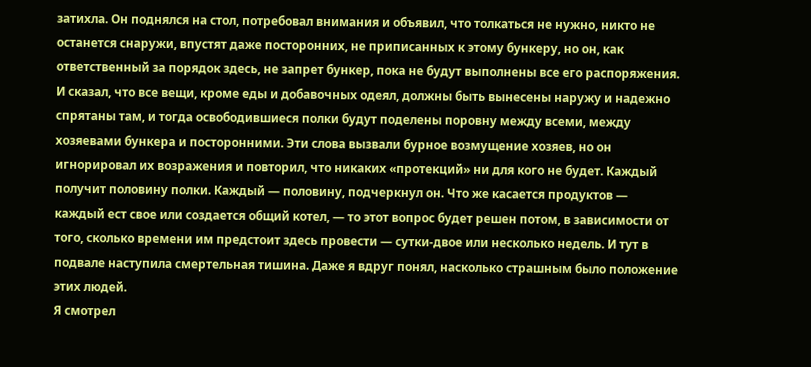затихла. Он поднялся на стол, потребовал внимания и объявил, что толкаться не нужно, никто не останется снаружи, впустят даже посторонних, не приписанных к этому бункеру, но он, как ответственный за порядок здесь, не запрет бункер, пока не будут выполнены все его распоряжения. И сказал, что все вещи, кроме еды и добавочных одеял, должны быть вынесены наружу и надежно спрятаны там, и тогда освободившиеся полки будут поделены поровну между всеми, между хозяевами бункера и посторонними. Эти слова вызвали бурное возмущение хозяев, но он игнорировал их возражения и повторил, что никаких «протекций» ни для кого не будет. Каждый получит половину полки. Каждый — половину, подчеркнул он. Что же касается продуктов — каждый ест свое или создается общий котел, — то этот вопрос будет решен потом, в зависимости от того, сколько времени им предстоит здесь провести — сутки-двое или несколько недель. И тут в подвале наступила смертельная тишина. Даже я вдруг понял, насколько страшным было положение этих людей.
Я смотрел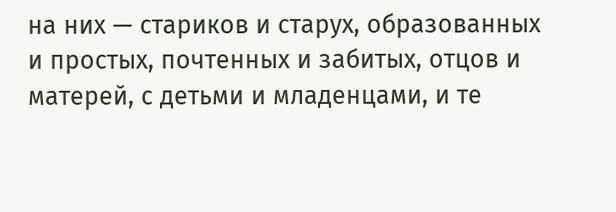на них — стариков и старух, образованных и простых, почтенных и забитых, отцов и матерей, с детьми и младенцами, и те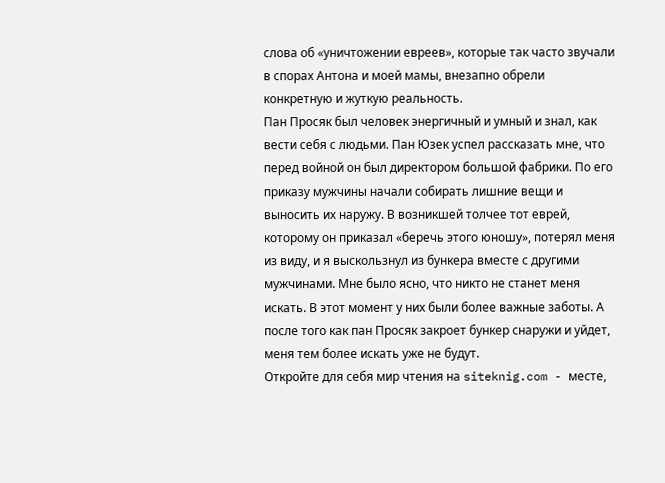слова об «уничтожении евреев», которые так часто звучали в спорах Антона и моей мамы, внезапно обрели конкретную и жуткую реальность.
Пан Просяк был человек энергичный и умный и знал, как вести себя с людьми. Пан Юзек успел рассказать мне, что перед войной он был директором большой фабрики. По его приказу мужчины начали собирать лишние вещи и выносить их наружу. В возникшей толчее тот еврей, которому он приказал «беречь этого юношу», потерял меня из виду, и я выскользнул из бункера вместе с другими мужчинами. Мне было ясно, что никто не станет меня искать. В этот момент у них были более важные заботы. А после того как пан Просяк закроет бункер снаружи и уйдет, меня тем более искать уже не будут.
Откройте для себя мир чтения на siteknig.com - месте,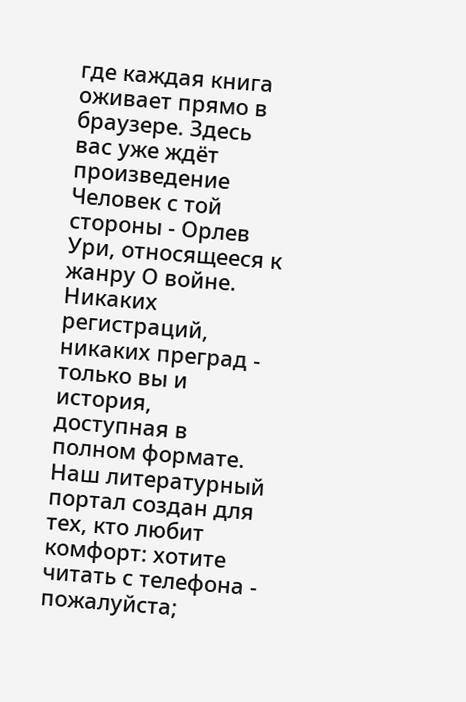где каждая книга оживает прямо в браузере. Здесь вас уже ждёт произведение Человек с той стороны - Орлев Ури, относящееся к жанру О войне. Никаких регистраций, никаких преград - только вы и история, доступная в полном формате. Наш литературный портал создан для тех, кто любит комфорт: хотите читать с телефона - пожалуйста;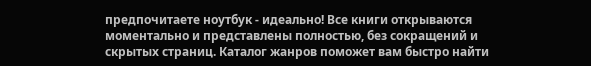предпочитаете ноутбук - идеально! Все книги открываются моментально и представлены полностью, без сокращений и скрытых страниц. Каталог жанров поможет вам быстро найти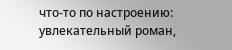что-то по настроению: увлекательный роман,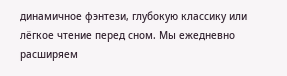динамичное фэнтези, глубокую классику или лёгкое чтение перед сном. Мы ежедневно расширяем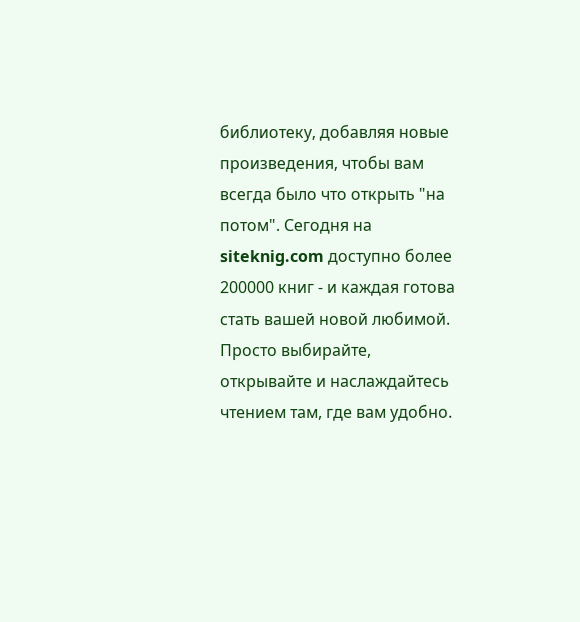библиотеку, добавляя новые произведения, чтобы вам всегда было что открыть "на потом". Сегодня на siteknig.com доступно более 200000 книг - и каждая готова стать вашей новой любимой. Просто выбирайте, открывайте и наслаждайтесь чтением там, где вам удобно.